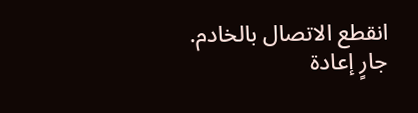انقطع الاتصال بالخادم. جارٍ إعادة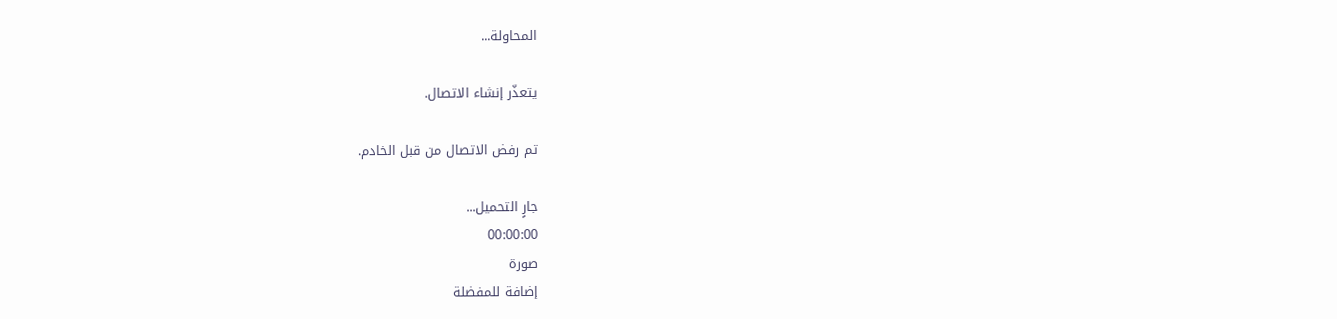المحاولة...

يتعذّر إنشاء الاتصال.

تم رفض الاتصال من قبل الخادم.

جارٍ التحميل...
00:00:00
صورة
إضافة للمفضلة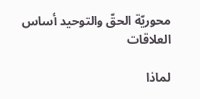محوريّة الحقّ والتوحيد أساس العلاقات

لماذا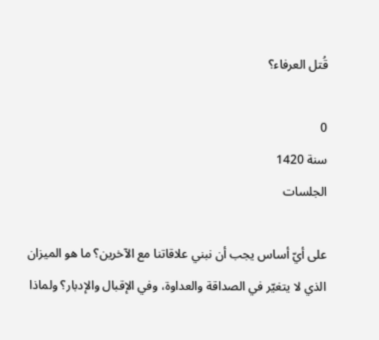قُتل العرفاء؟

0
سنة 1420
الجلسات

على أيّ أساس يجب أن نبني علاقاتنا مع الآخرين؟ ما هو الميزان الذي لا يتغيّر في الصداقة والعداوة، وفي الإقبال والإدبار؟ ولماذا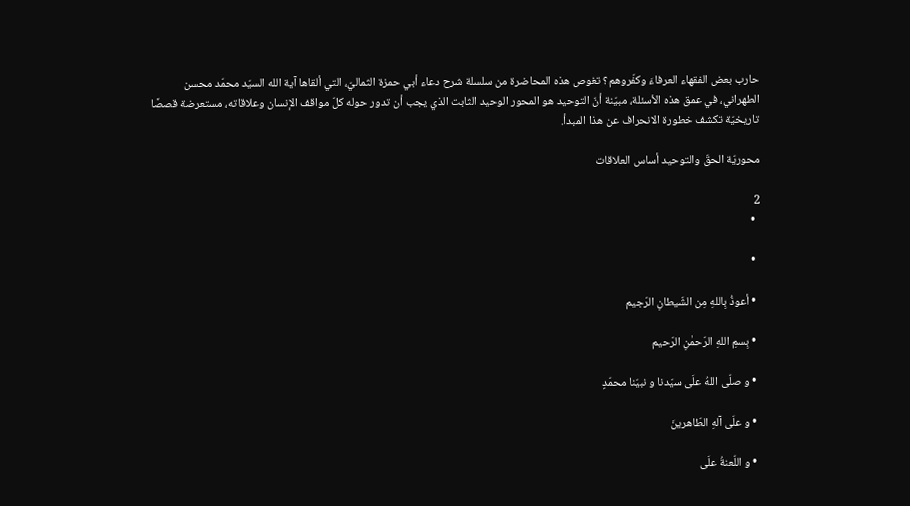حارب بعض الفقهاء العرفاءَ وكفّروهم؟ تغوص هذه المحاضرة من سلسلة شرح دعاء أبي حمزة الثماليّ، التي ألقاها آية الله السيّد محمّد محسن الطهراني، في عمق هذه الأسئلة، مبيّنة أنّ التوحيد هو المحور الوحيد الثابت الذي يجب أن تدور حوله كلّ مواقف الإنسان وعلاقاته، مستعرضة قصصًا تاريخيّة تكشف خطورة الانحراف عن هذا المبدأ.

محوريّة الحقّ والتوحيد أساس العلاقات

2
  •

  •

  • أعوذُ بِاللهِ مِن الشّیطانِ الرّجیم

  • بِسمِ اللهِ الرّحمٰنِ الرّحیم

  • و صلّى اللهُ علَی سیّدنا و نبیّنا محمّدٍ

  • و علَی آلهِ الطّاهرینَ

  • و اللّعنةُ علَی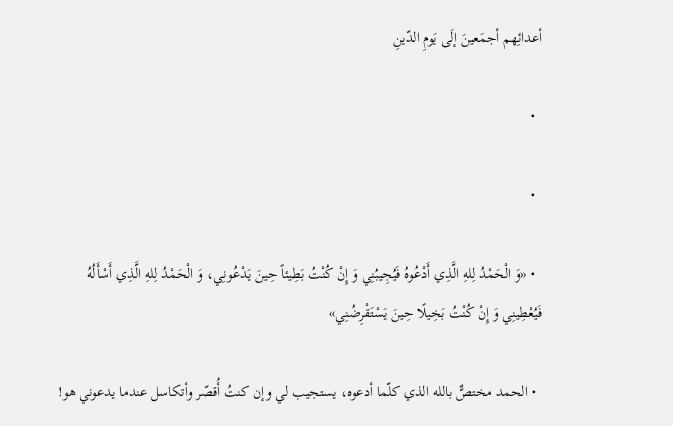أعدائِهم أجمَعینَ إلَی یَومِ الدّینِ

  •

  •

  • «وَ الْحَمْدُ لِلهِ الَّذِي أَدْعُوهُ فَيُجِيبُنِي وَ إِنْ كُنْتُ بَطِيئاً حِينَ يَدْعُونِي، وَ الْحَمْدُ لِلهِ الَّذِي أَسْأَلُهُ فَيُعْطِينِي وَ إِنْ كُنْتُ بَخِيلًا حِينَ يَسْتَقْرِضُنِي»

  • الحمد مختصٌّ بالله الذي كلّما أدعوه، يستجيب لي وإن كنتُ أُقصّر وأتكاسل عندما يدعوني هو!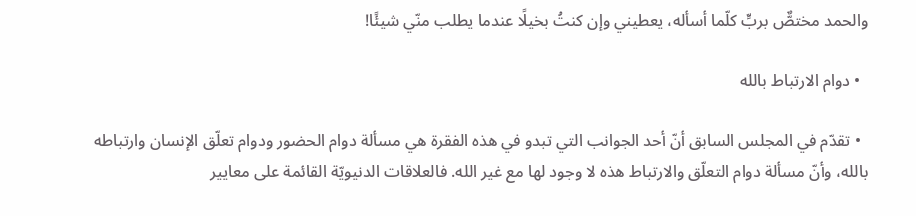والحمد مختصٌّ بربٍّ كلّما أسأله، يعطيني وإن كنتُ بخيلًا عندما يطلب منّي شيئًا!

  • دوام الارتباط بالله

  • تقدّم في المجلس السابق أنّ أحد الجوانب التي تبدو في هذه الفقرة هي مسألة دوام الحضور ودوام تعلّق الإنسان وارتباطه بالله، وأنّ مسألة دوام التعلّق والارتباط هذه لا وجود لها مع غير الله. فالعلاقات الدنيويّة القائمة على معايير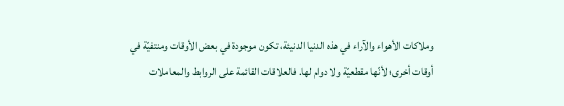وملاكات الأهواء والآراء في هذه الدنيا الدنيئة، تكون موجودة في بعض الأوقات ومنتفيّة في أوقات أخرى؛ لأنّها مقطعيّة ولا دوام لها. فالعلاقات القائمة على الروابط والمعاملات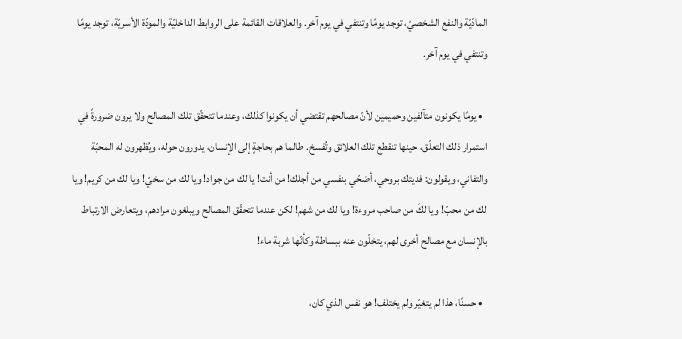المادّيّة والنفع الشخصيّ، توجد يومًا وتنتفي في يوم آخر. والعلاقات القائمة على الروابط الداخليّة والمودّة الأسريّة، توجد يومًا وتنتفي في يوم آخر.

  • يومًا يكونون متآلفين وحميمين لأنّ مصالحهم تقتضي أن يكونوا كذلك، وعندما تتحقّق تلك المصالح ولا يرون ضرورةً في استمرار ذلك التعلّق، حينها تنقطع تلك العلائق وتُفسخ. طالما هم بحاجةٍ إلى الإنسان، يدورون حوله، ويُظهرون له المحبّة والتفاني، ويقولون: فديتك بروحي، أضحّي بنفسي من أجلك! من أنت! يا لك من جواد! ويا لك من سخيّ! ويا لك من كريم! ويا لك من محبّ! ويا لكَ من صاحب مروءة! ويا لك من شهم! لكن عندما تتحقّق المصالح ويبلغون مرادهم، ويتعارض الارتباط بالإنسان مع مصالح أخرى لهم، يتخلّون عنه ببساطة وكأنّها شربة ماء!

  • حسنًا، هذا لم يتغيّر ولم يختلف! هو نفس الذي كان،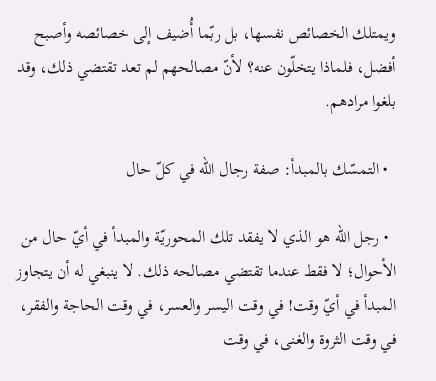ويمتلك الخصائص نفسها، بل ربّما أُضيف إلى خصائصه وأصبح أفضل، فلماذا يتخلّون عنه؟ لأنّ مصالحهم لم تعد تقتضي ذلك، وقد بلغوا مرادهم.

  • التمسّك بالمبدأ: صفة رجال الله في كلّ حال

  • رجل الله هو الذي لا يفقد تلك المحوريّة والمبدأ في أيّ حال من الأحوال؛ لا فقط عندما تقتضي مصالحه ذلك. لا ينبغي له أن يتجاوز المبدأ في أيّ وقت! في وقت اليسر والعسر، في وقت الحاجة والفقر، في وقت الثروة والغنى، في وقت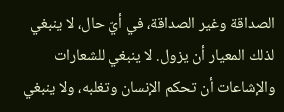الصداقة وغير الصداقة، في أيّ حال، لا ينبغي لذلك المعيار أن يزول. لا ينبغي للشعارات والإشاعات أن تحكم الإنسان وتغلبه، ولا ينبغي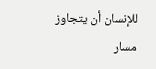للإنسان أن يتجاوز مسار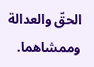الحقّ والعدالة وممشاهما.